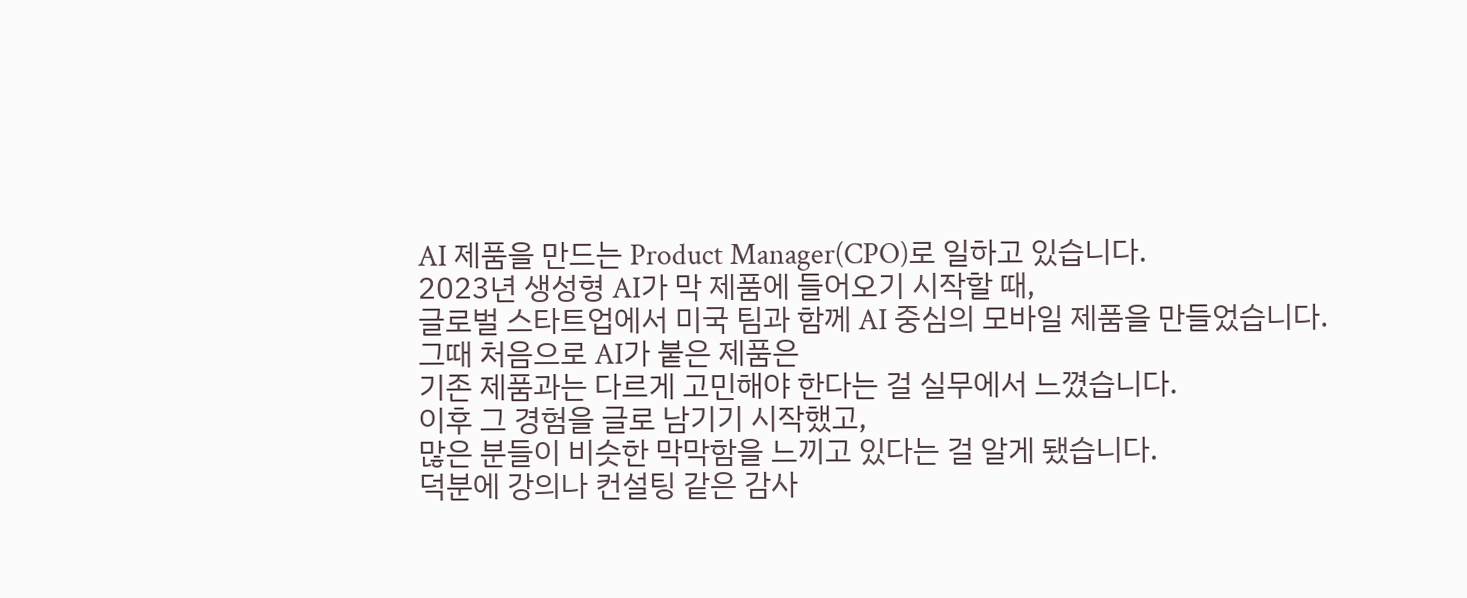AI 제품을 만드는 Product Manager(CPO)로 일하고 있습니다.
2023년 생성형 AI가 막 제품에 들어오기 시작할 때,
글로벌 스타트업에서 미국 팀과 함께 AI 중심의 모바일 제품을 만들었습니다.
그때 처음으로 AI가 붙은 제품은
기존 제품과는 다르게 고민해야 한다는 걸 실무에서 느꼈습니다.
이후 그 경험을 글로 남기기 시작했고,
많은 분들이 비슷한 막막함을 느끼고 있다는 걸 알게 됐습니다.
덕분에 강의나 컨설팅 같은 감사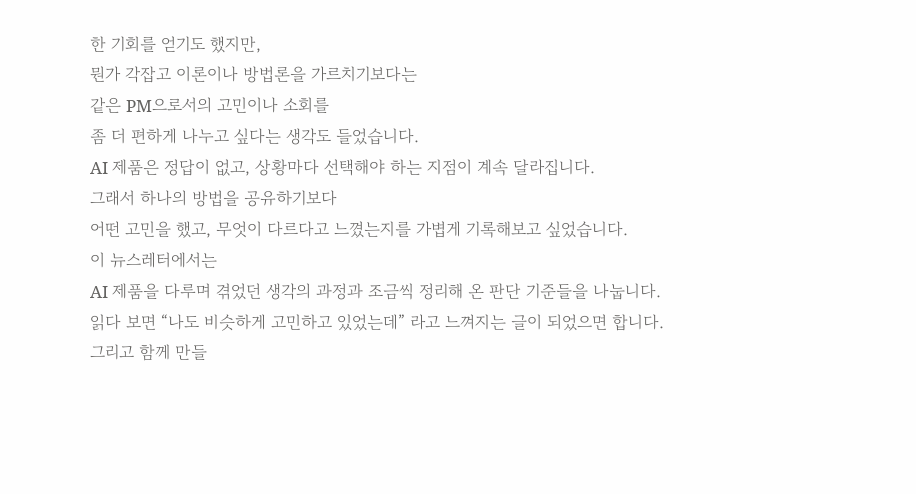한 기회를 얻기도 했지만,
뭔가 각잡고 이론이나 방법론을 가르치기보다는
같은 PM으로서의 고민이나 소회를
좀 더 편하게 나누고 싶다는 생각도 들었습니다.
AI 제품은 정답이 없고, 상황마다 선택해야 하는 지점이 계속 달라집니다.
그래서 하나의 방법을 공유하기보다
어떤 고민을 했고, 무엇이 다르다고 느꼈는지를 가볍게 기록해보고 싶었습니다.
이 뉴스레터에서는
AI 제품을 다루며 겪었던 생각의 과정과 조금씩 정리해 온 판단 기준들을 나눕니다.
읽다 보면 “나도 비슷하게 고민하고 있었는데” 라고 느껴지는 글이 되었으면 합니다.
그리고 함께 만들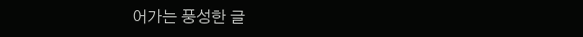어가는 풍성한 글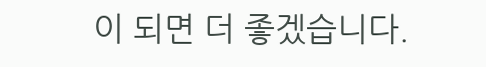이 되면 더 좋겠습니다.